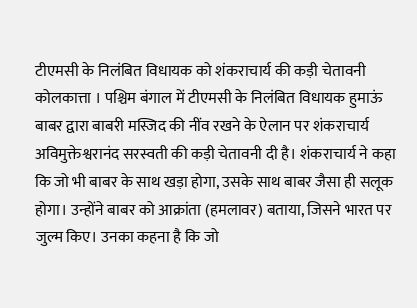टीएमसी के निलंबित विधायक को शंकराचार्य की कड़ी चेतावनी
कोलकात्ता । पश्चिम बंगाल में टीएमसी के निलंबित विधायक हुमाऊं बाबर द्वारा बाबरी मस्जिद की नींव रखने के ऐलान पर शंकराचार्य अविमुक्तेश्वरानंद सरस्वती की कड़ी चेतावनी दी है। शंकराचार्य ने कहा कि जो भी बाबर के साथ खड़ा होगा, उसके साथ बाबर जैसा ही सलूक होगा। उन्होंने बाबर को आक्रांता (हमलावर) बताया, जिसने भारत पर जुल्म किए। उनका कहना है कि जो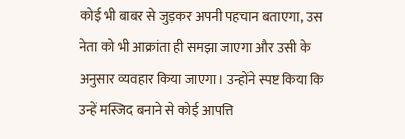कोई भी बाबर से जुड़कर अपनी पहचान बताएगा, उस नेता को भी आक्रांता ही समझा जाएगा और उसी के अनुसार व्यवहार किया जाएगा। उन्होंने स्पष्ट किया कि उन्हें मस्जिद बनाने से कोई आपत्ति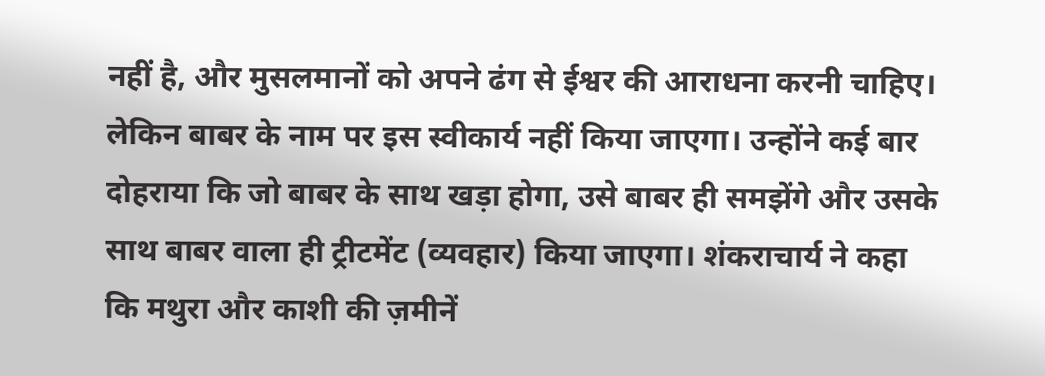नहीं है, और मुसलमानों को अपने ढंग से ईश्वर की आराधना करनी चाहिए। लेकिन बाबर के नाम पर इस स्वीकार्य नहीं किया जाएगा। उन्होंने कई बार दोहराया कि जो बाबर के साथ खड़ा होगा, उसे बाबर ही समझेंगे और उसके साथ बाबर वाला ही ट्रीटमेंट (व्यवहार) किया जाएगा। शंकराचार्य ने कहा कि मथुरा और काशी की ज़मीनें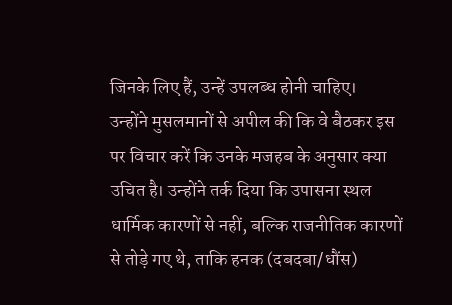जिनके लिए हैं, उन्हें उपलब्ध होनी चाहिए।
उन्होंने मुसलमानों से अपील की कि वे बैठकर इस पर विचार करें कि उनके मजहब के अनुसार क्या उचित है। उन्होंने तर्क दिया कि उपासना स्थल धार्मिक कारणों से नहीं, बल्कि राजनीतिक कारणों से तोड़े गए थे, ताकि हनक (दबदबा/धौंस)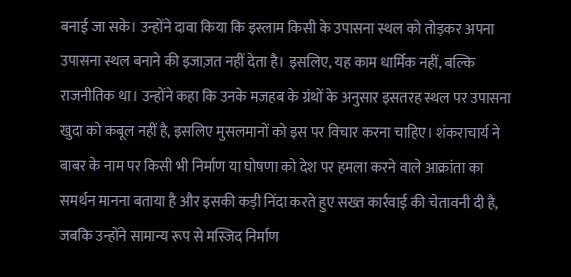बनाई जा सके। उन्होंने दावा किया कि इस्लाम किसी के उपासना स्थल को तोड़कर अपना उपासना स्थल बनाने की इजाज़त नहीं देता है। इसलिए, यह काम धार्मिक नहीं, बल्कि राजनीतिक था। उन्होंने कहा कि उनके मजहब के ग्रंथों के अनुसार इसतरह स्थल पर उपासना खुदा को कबूल नहीं है, इसलिए मुसलमानों को इस पर विचार करना चाहिए। शंकराचार्य ने बाबर के नाम पर किसी भी निर्माण या घोषणा को देश पर हमला करने वाले आक्रांता का समर्थन मानना बताया है और इसकी कड़ी निंदा करते हुए सख्त कार्रवाई की चेतावनी दी है, जबकि उन्होंने सामान्य रूप से मस्जिद निर्माण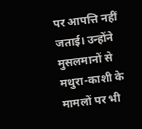पर आपत्ति नहीं जताई। उन्होंने मुसलमानों से मथुरा-काशी के मामलों पर भी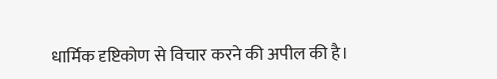धार्मिक दृष्टिकोण से विचार करने की अपील की है।